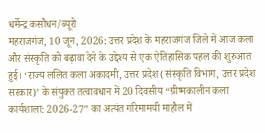धर्मेन्द्र कसौधन/ब्यूरो
महराजगंज, 10 जून, 2026: उत्तर प्रदेश के महराजगंज जिले में आज कला और संस्कृति को बढ़ावा देने के उद्देश्य से एक ऐतिहासिक पहल की शुरुआत हुई। ‘राज्य ललित कला अकादमी, उत्तर प्रदेश (संस्कृति विभाग, उत्तर प्रदेश सरकार)’ के संयुक्त तत्वावधान में 20 दिवसीय “ग्रीष्मकालीन कला कार्यशाला: 2026-27” का अत्यंत गरिमामयी माहौल में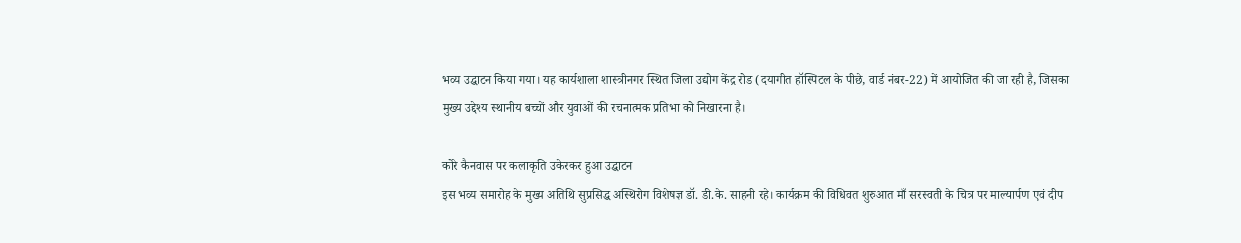भव्य उद्घाटन किया गया। यह कार्यशाला शास्त्रीनगर स्थित जिला उद्योग केंद्र रोड (दयागीत हॉस्पिटल के पीछे, वार्ड नंबर-22) में आयोजित की जा रही है, जिसका मुख्य उद्देश्य स्थानीय बच्चों और युवाओं की रचनात्मक प्रतिभा को निखारना है।

कोरे कैनवास पर कलाकृति उकेरकर हुआ उद्घाटन
इस भव्य समारोह के मुख्य अतिथि सुप्रसिद्ध अस्थिरोग विशेषज्ञ डॉ. डी.के. साहनी रहे। कार्यक्रम की विधिवत शुरुआत माँ सरस्वती के चित्र पर माल्यार्पण एवं दीप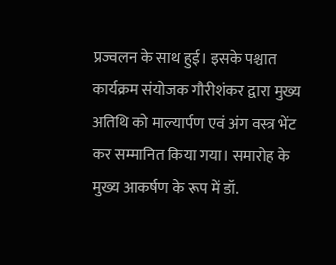प्रज्वलन के साथ हुई। इसके पश्चात कार्यक्रम संयोजक गौरीशंकर द्वारा मुख्य अतिथि को माल्यार्पण एवं अंग वस्त्र भेंट कर सम्मानित किया गया। समारोह के मुख्य आकर्षण के रूप में डॉ.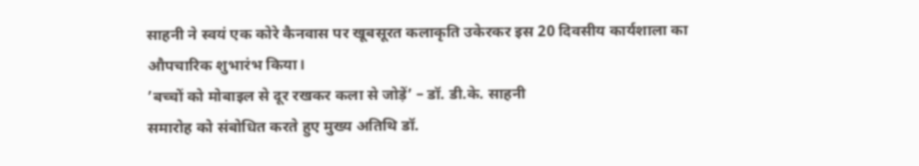साहनी ने स्वयं एक कोरे कैनवास पर खूबसूरत कलाकृति उकेरकर इस 20 दिवसीय कार्यशाला का औपचारिक शुभारंभ किया।
’बच्चों को मोबाइल से दूर रखकर कला से जोड़ें’ – डॉ. डी.के. साहनी
समारोह को संबोधित करते हुए मुख्य अतिथि डॉ.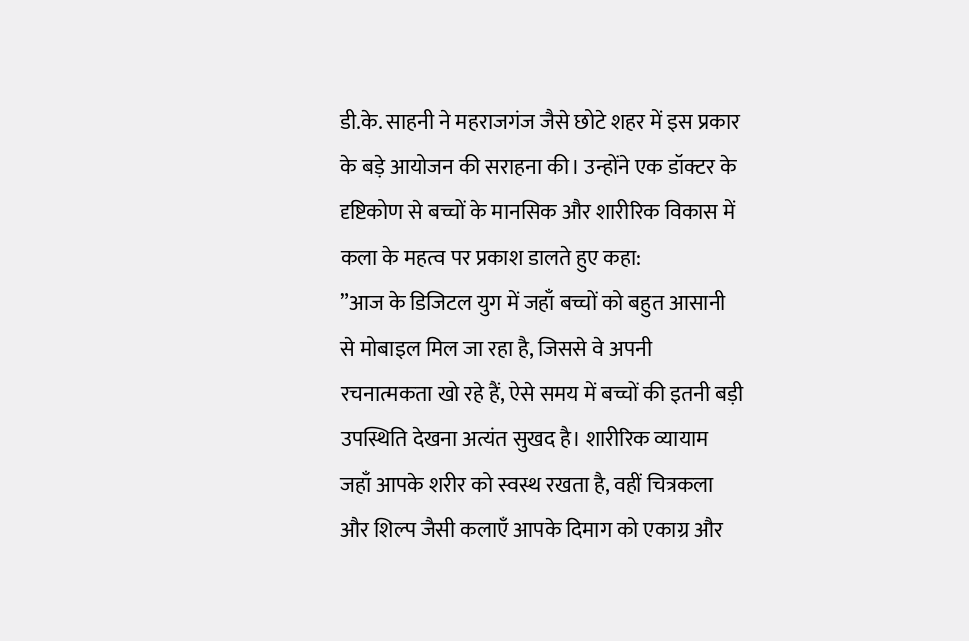डी.के. साहनी ने महराजगंज जैसे छोटे शहर में इस प्रकार के बड़े आयोजन की सराहना की। उन्होंने एक डॉक्टर के दृष्टिकोण से बच्चों के मानसिक और शारीरिक विकास में कला के महत्व पर प्रकाश डालते हुए कहा:
”आज के डिजिटल युग में जहाँ बच्चों को बहुत आसानी से मोबाइल मिल जा रहा है, जिससे वे अपनी रचनात्मकता खो रहे हैं, ऐसे समय में बच्चों की इतनी बड़ी उपस्थिति देखना अत्यंत सुखद है। शारीरिक व्यायाम जहाँ आपके शरीर को स्वस्थ रखता है, वहीं चित्रकला और शिल्प जैसी कलाएँ आपके दिमाग को एकाग्र और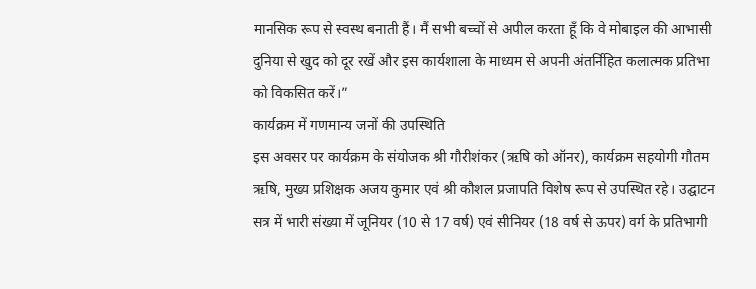मानसिक रूप से स्वस्थ बनाती हैं। मैं सभी बच्चों से अपील करता हूँ कि वे मोबाइल की आभासी दुनिया से खुद को दूर रखें और इस कार्यशाला के माध्यम से अपनी अंतर्निहित कलात्मक प्रतिभा को विकसित करें।”
कार्यक्रम में गणमान्य जनों की उपस्थिति
इस अवसर पर कार्यक्रम के संयोजक श्री गौरीशंकर (ऋषि को ऑनर), कार्यक्रम सहयोगी गौतम ऋषि, मुख्य प्रशिक्षक अजय कुमार एवं श्री कौशल प्रजापति विशेष रूप से उपस्थित रहे। उद्घाटन सत्र में भारी संख्या में जूनियर (10 से 17 वर्ष) एवं सीनियर (18 वर्ष से ऊपर) वर्ग के प्रतिभागी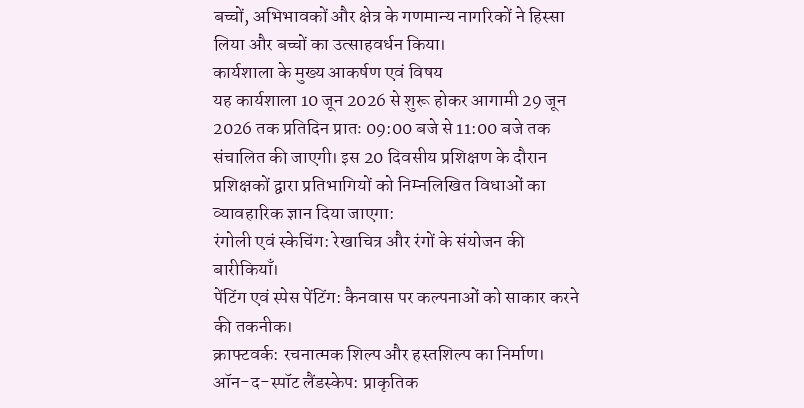बच्चों, अभिभावकों और क्षेत्र के गणमान्य नागरिकों ने हिस्सा लिया और बच्चों का उत्साहवर्धन किया।
कार्यशाला के मुख्य आकर्षण एवं विषय
यह कार्यशाला 10 जून 2026 से शुरू होकर आगामी 29 जून 2026 तक प्रतिदिन प्रातः 09:00 बजे से 11:00 बजे तक संचालित की जाएगी। इस 20 दिवसीय प्रशिक्षण के दौरान प्रशिक्षकों द्वारा प्रतिभागियों को निम्नलिखित विधाओं का व्यावहारिक ज्ञान दिया जाएगा:
रंगोली एवं स्केचिंग: रेखाचित्र और रंगों के संयोजन की बारीकियाँ।
पेंटिंग एवं स्पेस पेंटिंग: कैनवास पर कल्पनाओं को साकार करने की तकनीक।
क्राफ्टवर्क: रचनात्मक शिल्प और हस्तशिल्प का निर्माण।
ऑन-द-स्पॉट लैंडस्केप: प्राकृतिक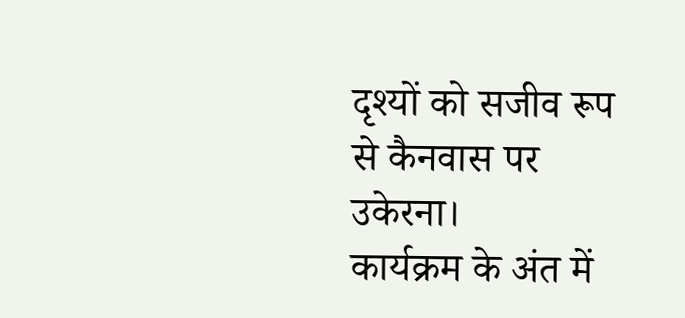दृश्यों को सजीव रूप से कैनवास पर उकेरना।
कार्यक्रम के अंत में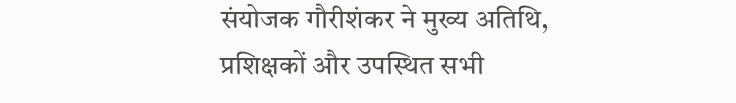संयोजक गौरीशंकर ने मुख्य अतिथि, प्रशिक्षकों और उपस्थित सभी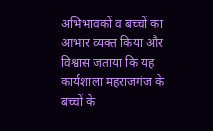अभिभावकों व बच्चों का आभार व्यक्त किया और विश्वास जताया कि यह कार्यशाला महराजगंज के बच्चों के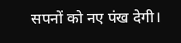सपनों को नए पंख देगी।